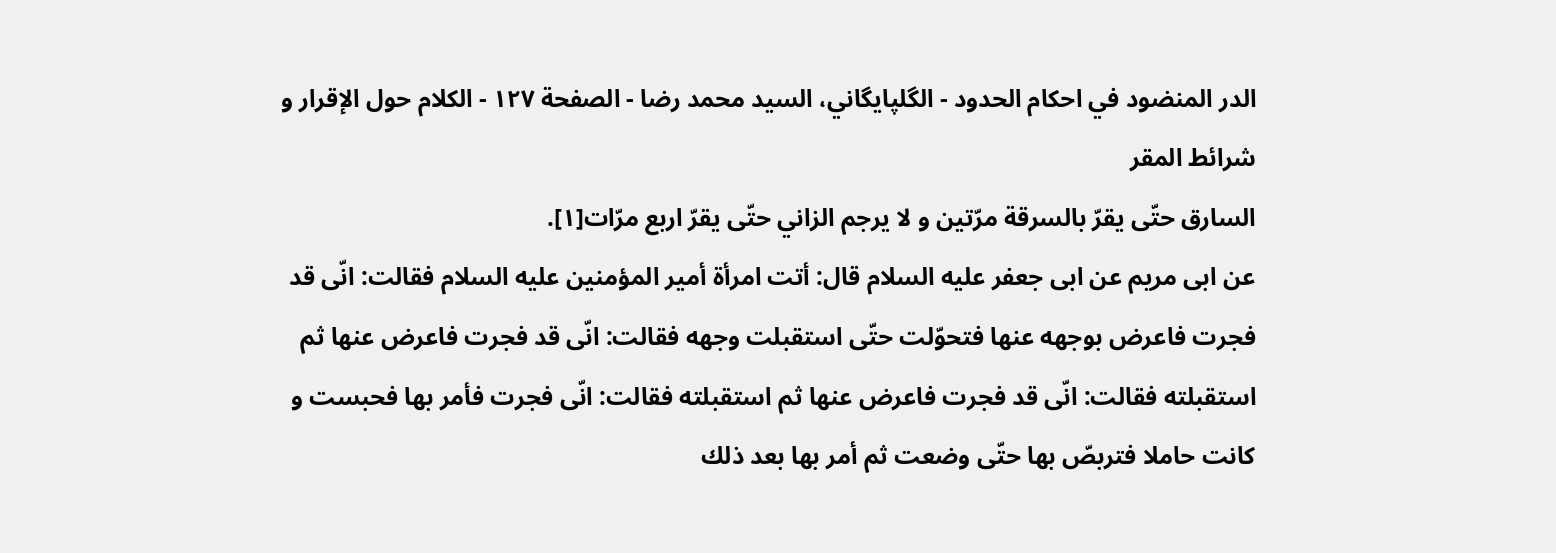الدر المنضود في احكام الحدود - الگلپايگاني، السيد محمد رضا - الصفحة ١٢٧ - الكلام حول الإقرار و شرائط المقر
السارق حتّى يقرّ بالسرقة مرّتين و لا يرجم الزاني حتّى يقرّ اربع مرّات[١].
عن ابى مريم عن ابى جعفر عليه السلام قال: أتت امرأة أمير المؤمنين عليه السلام فقالت: انّى قد فجرت فاعرض بوجهه عنها فتحوّلت حتّى استقبلت وجهه فقالت: انّى قد فجرت فاعرض عنها ثم استقبلته فقالت: انّى قد فجرت فاعرض عنها ثم استقبلته فقالت: انّى فجرت فأمر بها فحبست و كانت حاملا فتربصّ بها حتّى وضعت ثم أمر بها بعد ذلك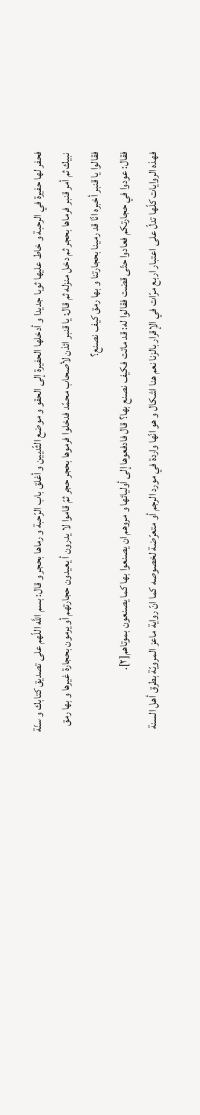فحفر لها حفيرة في الرحبة و خاط عليها ثوبا جديدا و أدخلها الحفيرة إلى الحقو و موضع الثّديين و أغلق باب الرّحبة و رماها بحجر و قال: بسم اللَّه اللّهم على تصديق كتابك و سنّة نبيك ثم أمر قنبر فرماها بحجر ثم دخل منزله ثم قال: يا قنبر ائذن لأصحاب محمّد فدخلوا فرموها بحجر حجر ثمّ قاموا لا يدرون أ يعيدون حجارتهم أو يرمون بحجارة غيرها و بها رمق فقالوا يا قنبر أخبره انّا قد رمينا بحجارتنا و بها رمق كيف نصنع؟
فقال: عودوا في حجارتكم فعادوا حتّى قضت فقالوا له: قد ماتت فكيف نصنع بها؟ قال فادفعوها إلى أوليائها و مروهم ان يصنعوا بها كما يصنعون بموتاهم[٢].
فهذه الروايات كلّها تدلّ على اعتبار اربع مرّات في الإقرار بالزنا نعم هنا اشكال و هو انّها واردة في مورد الرجم أو متعرّضة لخصوصه كما انّ رواية ماعز المرويّة بطرق أهل السنة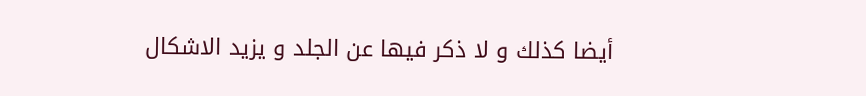أيضا كذلك و لا ذكر فيها عن الجلد و يزيد الاشكال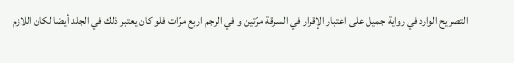التصريح الوارد في رواية جميل على اعتبار الإقرار في السرقة مرّتين و في الرجم اربع مرّات فلو كان يعتبر ذلك في الجلد أيضا لكان اللازم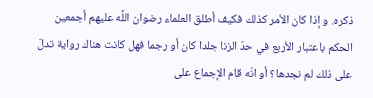ذكره. و إذا كان الأمر كذلك فكيف أطلق العلماء رضوان اللَّه عليهم أجمعين الحكم باعتبار الأربع في حدّ الزنا جلدا كان أو رجما فهل كانت هناك رواية تدلّ على ذلك لم نجدها؟ أو انّه قام الإجماع على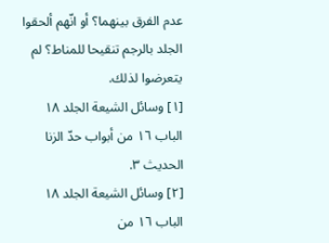عدم الفرق بينهما؟ أو انّهم ألحقوا الجلد بالرجم تنقيحا للمناط؟ لم يتعرضوا لذلك.
[١] وسائل الشيعة الجلد ١٨ الباب ١٦ من أبواب حدّ الزنا الحديث ٣.
[٢] وسائل الشيعة الجلد ١٨ الباب ١٦ من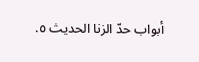أبواب حدّ الزنا الحديث ٥.